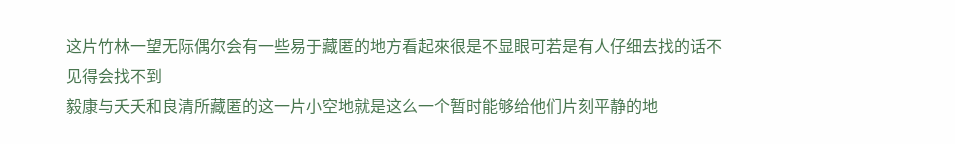这片竹林一望无际偶尔会有一些易于藏匿的地方看起來很是不显眼可若是有人仔细去找的话不见得会找不到
毅康与夭夭和良清所藏匿的这一片小空地就是这么一个暂时能够给他们片刻平静的地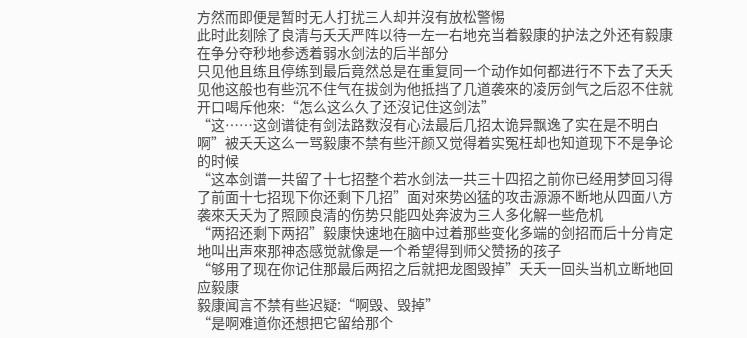方然而即便是暂时无人打扰三人却并沒有放松警惕
此时此刻除了良清与夭夭严阵以待一左一右地充当着毅康的护法之外还有毅康在争分夺秒地参透着弱水剑法的后半部分
只见他且练且停练到最后竟然总是在重复同一个动作如何都进行不下去了夭夭见他这般也有些沉不住气在拔剑为他抵挡了几道袭來的凌厉剑气之后忍不住就开口喝斥他來:“怎么这么久了还沒记住这剑法”
“这……这剑谱徒有剑法路数沒有心法最后几招太诡异飘逸了实在是不明白啊”被夭夭这么一骂毅康不禁有些汗颜又觉得着实冤枉却也知道现下不是争论的时候
“这本剑谱一共留了十七招整个若水剑法一共三十四招之前你已经用梦回习得了前面十七招现下你还剩下几招”面对來势凶猛的攻击源源不断地从四面八方袭來夭夭为了照顾良清的伤势只能四处奔波为三人多化解一些危机
“两招还剩下两招”毅康快速地在脑中过着那些变化多端的剑招而后十分肯定地叫出声來那神态感觉就像是一个希望得到师父赞扬的孩子
“够用了现在你记住那最后两招之后就把龙图毁掉”夭夭一回头当机立断地回应毅康
毅康闻言不禁有些迟疑:“啊毁、毁掉”
“是啊难道你还想把它留给那个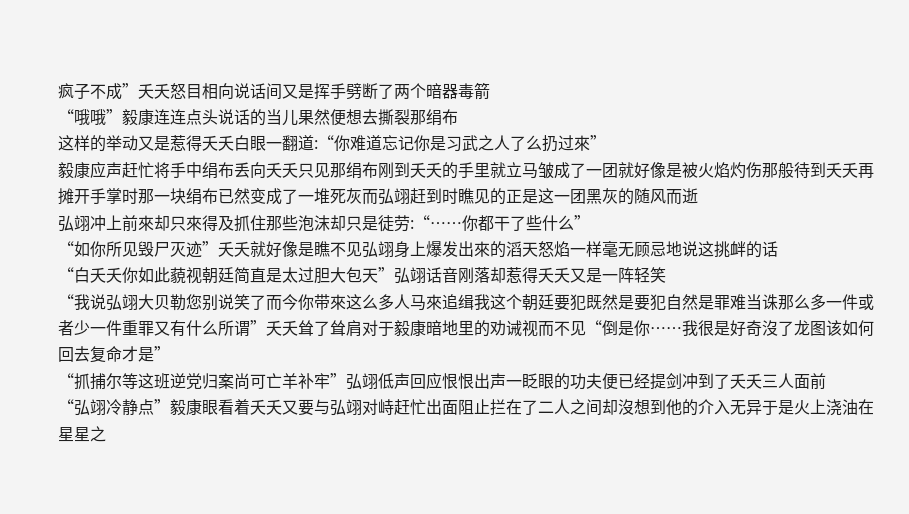疯子不成”夭夭怒目相向说话间又是挥手劈断了两个暗器毒箭
“哦哦”毅康连连点头说话的当儿果然便想去撕裂那绢布
这样的举动又是惹得夭夭白眼一翻道:“你难道忘记你是习武之人了么扔过來”
毅康应声赶忙将手中绢布丢向夭夭只见那绢布刚到夭夭的手里就立马皱成了一团就好像是被火焰灼伤那般待到夭夭再摊开手掌时那一块绢布已然变成了一堆死灰而弘翊赶到时瞧见的正是这一团黑灰的随风而逝
弘翊冲上前來却只來得及抓住那些泡沫却只是徒劳:“……你都干了些什么”
“如你所见毁尸灭迹”夭夭就好像是瞧不见弘翊身上爆发出來的滔天怒焰一样毫无顾忌地说这挑衅的话
“白夭夭你如此藐视朝廷简直是太过胆大包天”弘翊话音刚落却惹得夭夭又是一阵轻笑
“我说弘翊大贝勒您别说笑了而今你带來这么多人马來追缉我这个朝廷要犯既然是要犯自然是罪难当诛那么多一件或者少一件重罪又有什么所谓”夭夭耸了耸肩对于毅康暗地里的劝诫视而不见“倒是你……我很是好奇沒了龙图该如何回去复命才是”
“抓捕尔等这班逆党归案尚可亡羊补牢”弘翊低声回应恨恨出声一眨眼的功夫便已经提剑冲到了夭夭三人面前
“弘翊冷静点”毅康眼看着夭夭又要与弘翊对峙赶忙出面阻止拦在了二人之间却沒想到他的介入无异于是火上浇油在星星之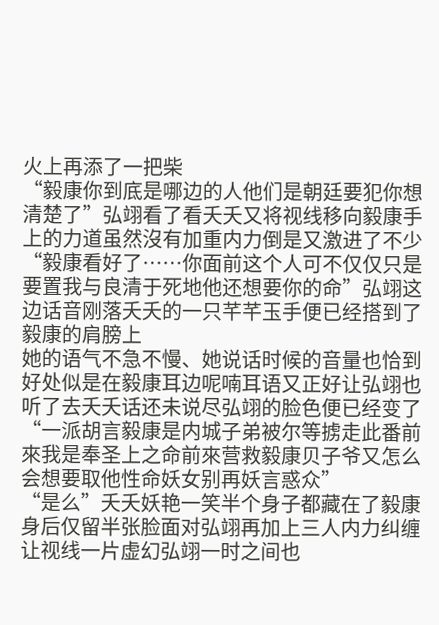火上再添了一把柴
“毅康你到底是哪边的人他们是朝廷要犯你想清楚了”弘翊看了看夭夭又将视线移向毅康手上的力道虽然沒有加重内力倒是又激进了不少
“毅康看好了……你面前这个人可不仅仅只是要置我与良清于死地他还想要你的命”弘翊这边话音刚落夭夭的一只芊芊玉手便已经搭到了毅康的肩膀上
她的语气不急不慢、她说话时候的音量也恰到好处似是在毅康耳边呢喃耳语又正好让弘翊也听了去夭夭话还未说尽弘翊的脸色便已经变了
“一派胡言毅康是内城子弟被尔等掳走此番前來我是奉圣上之命前來营救毅康贝子爷又怎么会想要取他性命妖女别再妖言惑众”
“是么”夭夭妖艳一笑半个身子都藏在了毅康身后仅留半张脸面对弘翊再加上三人内力纠缠让视线一片虚幻弘翊一时之间也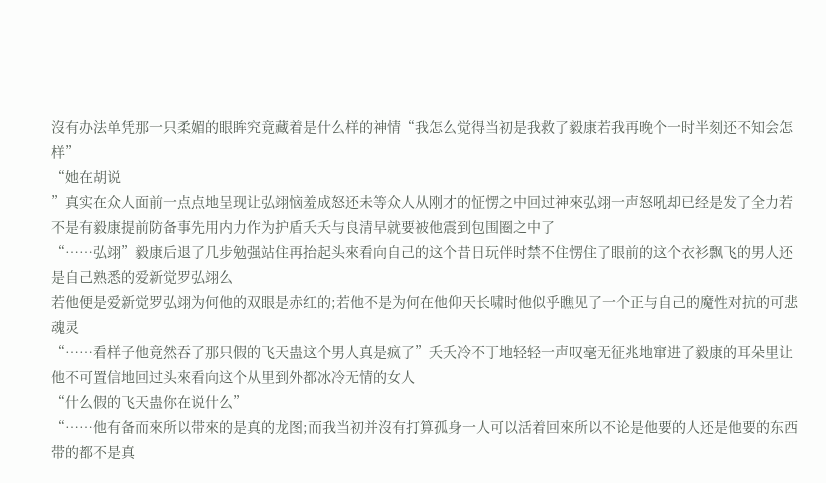沒有办法单凭那一只柔媚的眼眸究竟藏着是什么样的神情“我怎么觉得当初是我救了毅康若我再晚个一时半刻还不知会怎样”
“她在胡说
”真实在众人面前一点点地呈现让弘翊恼羞成怒还未等众人从刚才的怔愣之中回过神來弘翊一声怒吼却已经是发了全力若不是有毅康提前防备事先用内力作为护盾夭夭与良清早就要被他震到包围圈之中了
“……弘翊”毅康后退了几步勉强站住再抬起头來看向自己的这个昔日玩伴时禁不住愣住了眼前的这个衣衫飘飞的男人还是自己熟悉的爱新觉罗弘翊么
若他便是爱新觉罗弘翊为何他的双眼是赤红的;若他不是为何在他仰天长啸时他似乎瞧见了一个正与自己的魔性对抗的可悲魂灵
“……看样子他竟然吞了那只假的飞天蛊这个男人真是疯了”夭夭冷不丁地轻轻一声叹毫无征兆地窜进了毅康的耳朵里让他不可置信地回过头來看向这个从里到外都冰冷无情的女人
“什么假的飞天蛊你在说什么”
“……他有备而來所以带來的是真的龙图;而我当初并沒有打算孤身一人可以活着回來所以不论是他要的人还是他要的东西带的都不是真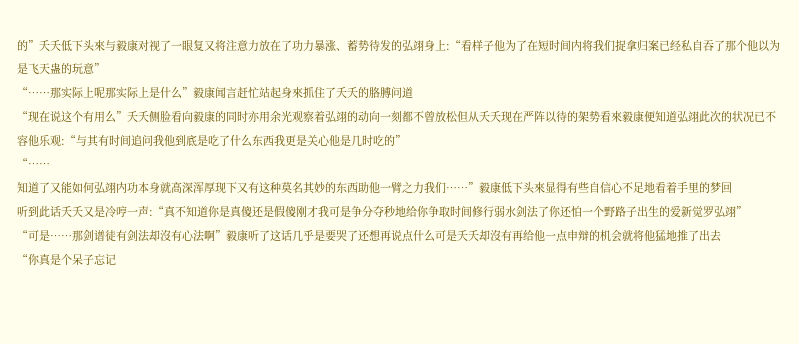的”夭夭低下头來与毅康对视了一眼复又将注意力放在了功力暴涨、蓄势待发的弘翊身上:“看样子他为了在短时间内将我们捉拿归案已经私自吞了那个他以为是飞天蛊的玩意”
“……那实际上呢那实际上是什么”毅康闻言赶忙站起身來抓住了夭夭的胳膊问道
“现在说这个有用么”夭夭侧脸看向毅康的同时亦用余光观察着弘翊的动向一刻都不曾放松但从夭夭现在严阵以待的架势看來毅康便知道弘翊此次的状况已不容他乐观:“与其有时间追问我他到底是吃了什么东西我更是关心他是几时吃的”
“……
知道了又能如何弘翊内功本身就高深浑厚现下又有这种莫名其妙的东西助他一臂之力我们……”毅康低下头來显得有些自信心不足地看着手里的梦回
听到此话夭夭又是冷哼一声:“真不知道你是真傻还是假傻刚才我可是争分夺秒地给你争取时间修行弱水剑法了你还怕一个野路子出生的爱新觉罗弘翊”
“可是……那剑谱徒有剑法却沒有心法啊”毅康听了这话几乎是要哭了还想再说点什么可是夭夭却沒有再给他一点申辩的机会就将他猛地推了出去
“你真是个呆子忘记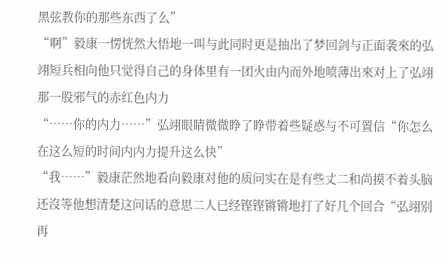黑弦教你的那些东西了么”
“啊”毅康一愣恍然大悟地一叫与此同时更是抽出了梦回剑与正面袭來的弘翊短兵相向他只觉得自己的身体里有一团火由内而外地喷薄出來对上了弘翊那一股邪气的赤红色内力
“……你的内力……”弘翊眼睛微微睁了睁带着些疑惑与不可置信“你怎么在这么短的时间内内力提升这么快”
“我……”毅康茫然地看向毅康对他的质问实在是有些丈二和尚摸不着头脑还沒等他想清楚这问话的意思二人已经铿铿锵锵地打了好几个回合“弘翊别再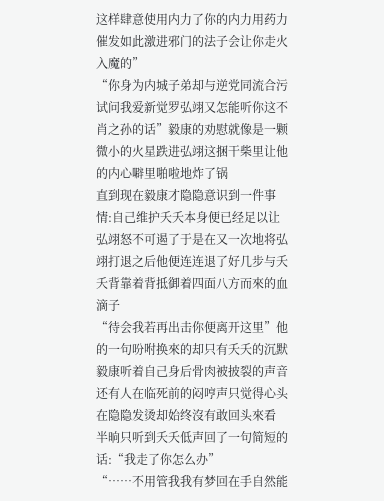这样肆意使用内力了你的内力用药力催发如此激进邪门的法子会让你走火入魔的”
“你身为内城子弟却与逆党同流合污试问我爱新觉罗弘翊又怎能听你这不肖之孙的话”毅康的劝慰就像是一颗微小的火星跌进弘翊这捆干柴里让他的内心噼里啪啦地炸了锅
直到现在毅康才隐隐意识到一件事情:自己维护夭夭本身便已经足以让弘翊怒不可遏了于是在又一次地将弘翊打退之后他便连连退了好几步与夭夭背靠着背抵御着四面八方而來的血滴子
“待会我若再出击你便离开这里”他的一句吩咐换來的却只有夭夭的沉默毅康听着自己身后骨肉被披裂的声音还有人在临死前的闷哼声只觉得心头在隐隐发烫却始终沒有敢回头來看
半晌只听到夭夭低声回了一句简短的话:“我走了你怎么办”
“……不用管我我有梦回在手自然能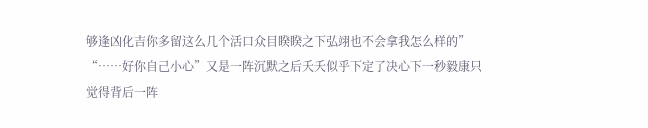够逢凶化吉你多留这么几个活口众目睽睽之下弘翊也不会拿我怎么样的”
“……好你自己小心”又是一阵沉默之后夭夭似乎下定了决心下一秒毅康只觉得背后一阵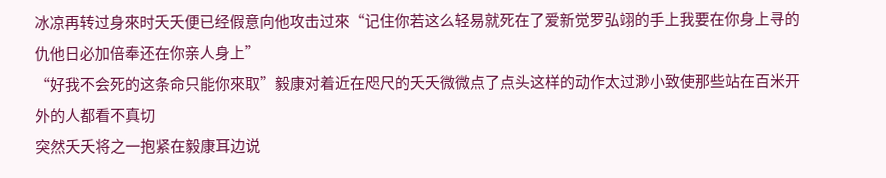冰凉再转过身來时夭夭便已经假意向他攻击过來“记住你若这么轻易就死在了爱新觉罗弘翊的手上我要在你身上寻的仇他日必加倍奉还在你亲人身上”
“好我不会死的这条命只能你來取”毅康对着近在咫尺的夭夭微微点了点头这样的动作太过渺小致使那些站在百米开外的人都看不真切
突然夭夭将之一抱紧在毅康耳边说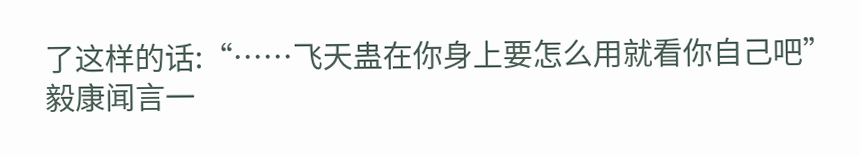了这样的话:“……飞天蛊在你身上要怎么用就看你自己吧”
毅康闻言一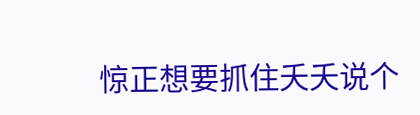惊正想要抓住夭夭说个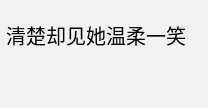清楚却见她温柔一笑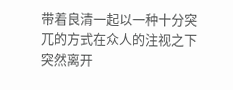带着良清一起以一种十分突兀的方式在众人的注视之下突然离开